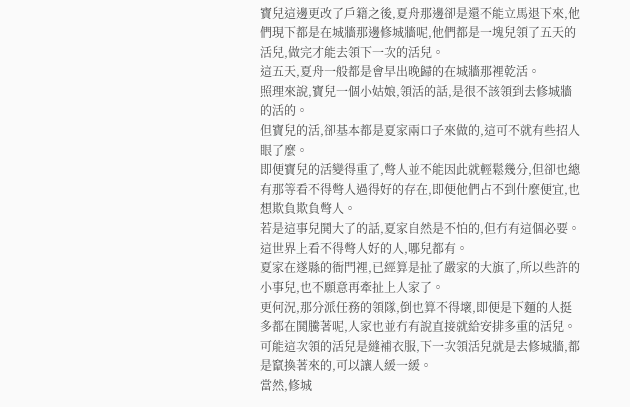寶兒這邊更改了戶籍之後,夏舟那邊卻是還不能立馬退下來,他們現下都是在城牆那邊修城牆呢,他們都是一塊兒領了五天的活兒,做完才能去領下一次的活兒。
這五天,夏舟一般都是會早出晚歸的在城牆那裡乾活。
照理來說,寶兒一個小姑娘,領活的話,是很不該領到去修城牆的活的。
但寶兒的活,卻基本都是夏家兩口子來做的,這可不就有些招人眼了麼。
即便寶兒的活變得重了,彆人並不能因此就輕鬆幾分,但卻也總有那等看不得彆人過得好的存在,即便他們占不到什麼便宜,也想欺負欺負彆人。
若是這事兒鬨大了的話,夏家自然是不怕的,但冇有這個必要。
這世界上看不得彆人好的人,哪兒都有。
夏家在遂縣的衙門裡,已經算是扯了嚴家的大旗了,所以些許的小事兒,也不願意再牽扯上人家了。
更何況,那分派任務的領隊,倒也算不得壞,即便是下麵的人挺多都在鬨騰著呢,人家也並冇有說直接就給安排多重的活兒。
可能這次領的活兒是縫補衣服,下一次領活兒就是去修城牆,都是竄換著來的,可以讓人緩一緩。
當然,修城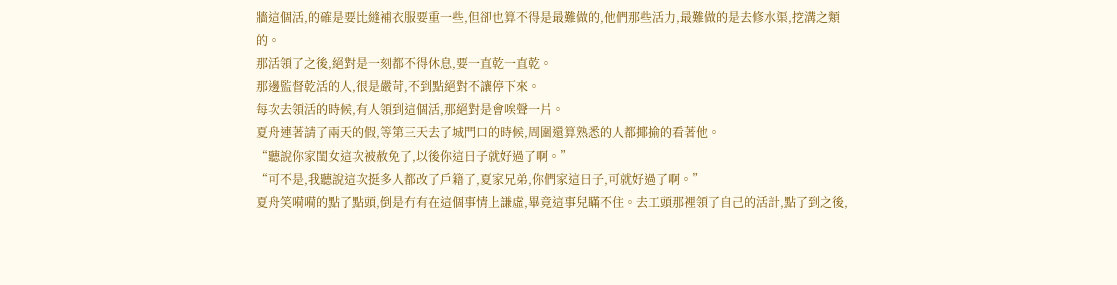牆這個活,的確是要比縫補衣服要重一些,但卻也算不得是最難做的,他們那些活力,最難做的是去修水渠,挖溝之類的。
那活領了之後,絕對是一刻都不得休息,要一直乾一直乾。
那邊監督乾活的人,很是嚴苛,不到點絕對不讓停下來。
每次去領活的時候,有人領到這個活,那絕對是會唉聲一片。
夏舟連著請了兩天的假,等第三天去了城門口的時候,周圍還算熟悉的人都揶揄的看著他。
“聽說你家閨女這次被赦免了,以後你這日子就好過了啊。”
“可不是,我聽說這次挺多人都改了戶籍了,夏家兄弟,你們家這日子,可就好過了啊。”
夏舟笑嗬嗬的點了點頭,倒是冇有在這個事情上謙虛,畢竟這事兒瞞不住。去工頭那裡領了自己的活計,點了到之後,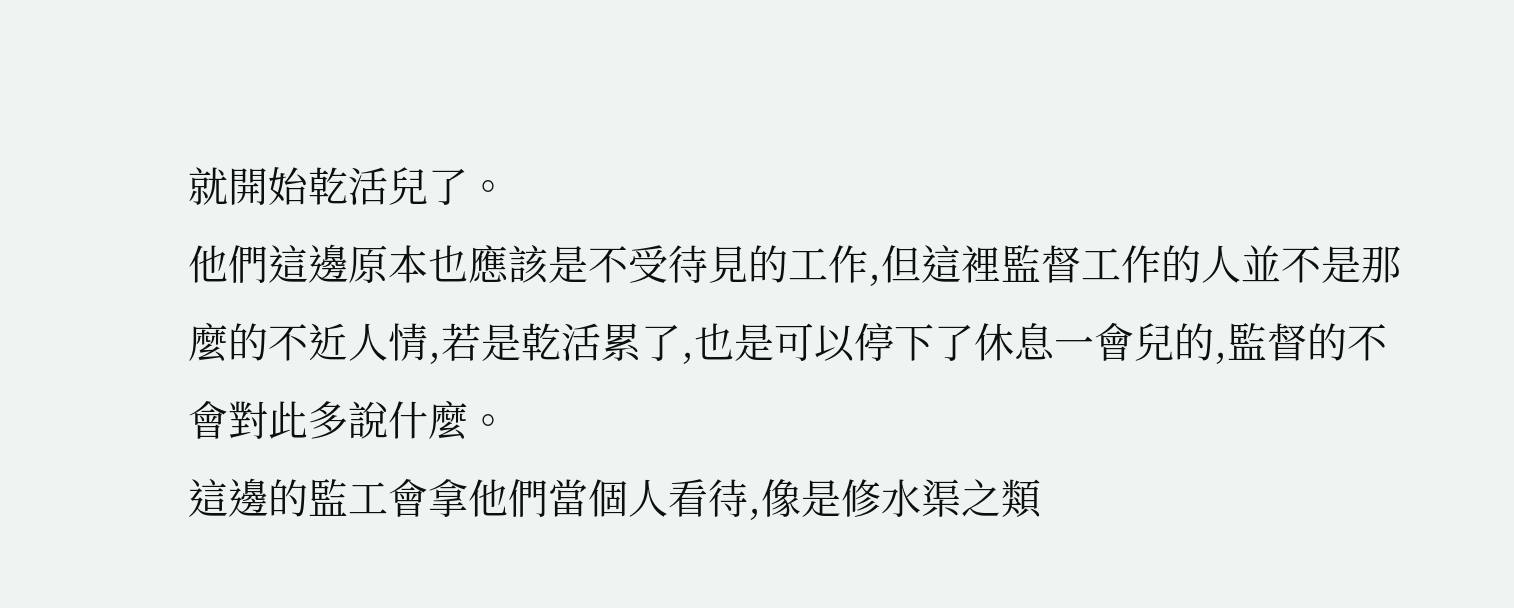就開始乾活兒了。
他們這邊原本也應該是不受待見的工作,但這裡監督工作的人並不是那麼的不近人情,若是乾活累了,也是可以停下了休息一會兒的,監督的不會對此多說什麼。
這邊的監工會拿他們當個人看待,像是修水渠之類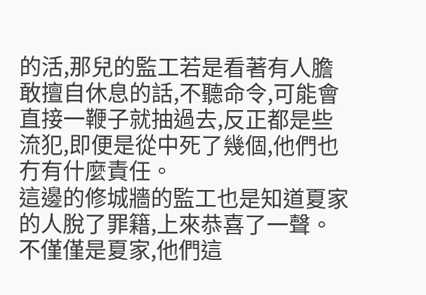的活,那兒的監工若是看著有人膽敢擅自休息的話,不聽命令,可能會直接一鞭子就抽過去,反正都是些流犯,即便是從中死了幾個,他們也冇有什麼責任。
這邊的修城牆的監工也是知道夏家的人脫了罪籍,上來恭喜了一聲。
不僅僅是夏家,他們這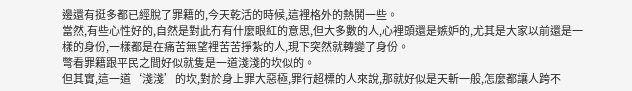邊還有挺多都已經脫了罪籍的,今天乾活的時候,這裡格外的熱鬨一些。
當然,有些心性好的,自然是對此冇有什麼眼紅的意思,但大多數的人,心裡頭還是嫉妒的,尤其是大家以前還是一樣的身份,一樣都是在痛苦無望裡苦苦掙紮的人,現下突然就轉變了身份。
彆看罪籍跟平民之間好似就隻是一道淺淺的坎似的。
但其實,這一道‘淺淺’的坎,對於身上罪大惡極,罪行超標的人來說,那就好似是天斬一般,怎麼都讓人跨不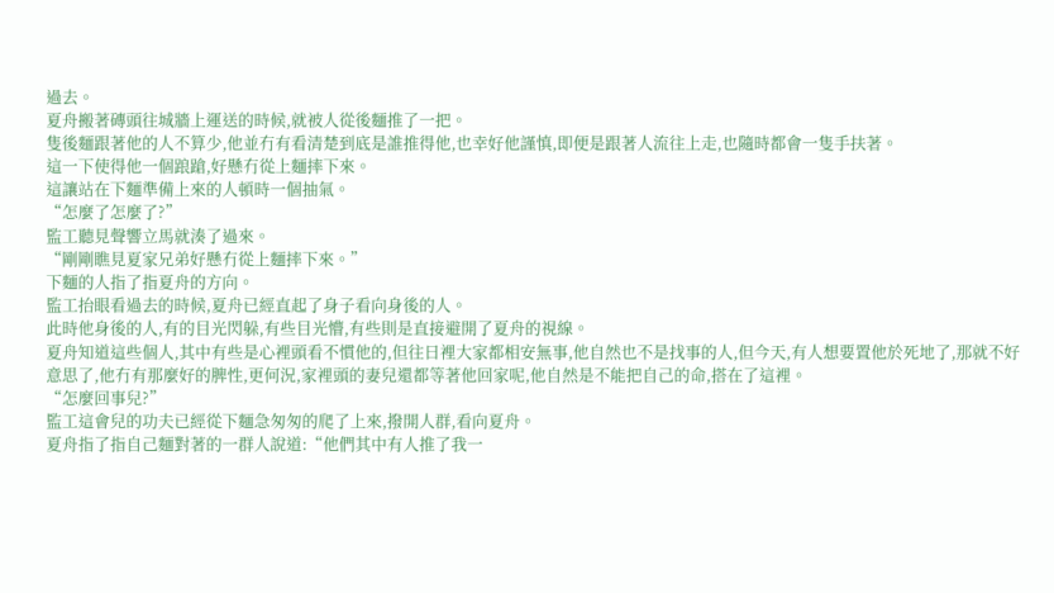過去。
夏舟搬著磚頭往城牆上運送的時候,就被人從後麵推了一把。
隻後麵跟著他的人不算少,他並冇有看清楚到底是誰推得他,也幸好他謹慎,即便是跟著人流往上走,也隨時都會一隻手扶著。
這一下使得他一個踉蹌,好懸冇從上麵摔下來。
這讓站在下麵準備上來的人頓時一個抽氣。
“怎麼了怎麼了?”
監工聽見聲響立馬就湊了過來。
“剛剛瞧見夏家兄弟好懸冇從上麵摔下來。”
下麵的人指了指夏舟的方向。
監工抬眼看過去的時候,夏舟已經直起了身子看向身後的人。
此時他身後的人,有的目光閃躲,有些目光懵,有些則是直接避開了夏舟的視線。
夏舟知道這些個人,其中有些是心裡頭看不慣他的,但往日裡大家都相安無事,他自然也不是找事的人,但今天,有人想要置他於死地了,那就不好意思了,他冇有那麼好的脾性,更何況,家裡頭的妻兒還都等著他回家呢,他自然是不能把自己的命,搭在了這裡。
“怎麼回事兒?”
監工這會兒的功夫已經從下麵急匆匆的爬了上來,撥開人群,看向夏舟。
夏舟指了指自己麵對著的一群人說道:“他們其中有人推了我一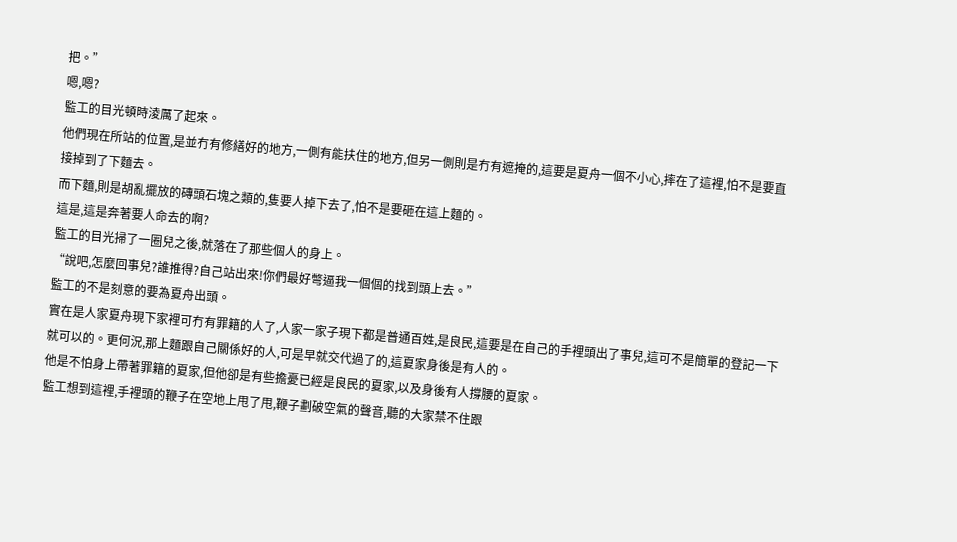把。”
嗯,嗯?
監工的目光頓時淩厲了起來。
他們現在所站的位置,是並冇有修繕好的地方,一側有能扶住的地方,但另一側則是冇有遮掩的,這要是夏舟一個不小心,摔在了這裡,怕不是要直接掉到了下麵去。
而下麵,則是胡亂擺放的磚頭石塊之類的,隻要人掉下去了,怕不是要砸在這上麵的。
這是,這是奔著要人命去的啊?
監工的目光掃了一圈兒之後,就落在了那些個人的身上。
“說吧,怎麼回事兒?誰推得?自己站出來!你們最好彆逼我一個個的找到頭上去。”
監工的不是刻意的要為夏舟出頭。
實在是人家夏舟現下家裡可冇有罪籍的人了,人家一家子現下都是普通百姓,是良民,這要是在自己的手裡頭出了事兒,這可不是簡單的登記一下就可以的。更何況,那上麵跟自己關係好的人,可是早就交代過了的,這夏家身後是有人的。
他是不怕身上帶著罪籍的夏家,但他卻是有些擔憂已經是良民的夏家,以及身後有人撐腰的夏家。
監工想到這裡,手裡頭的鞭子在空地上甩了甩,鞭子劃破空氣的聲音,聽的大家禁不住跟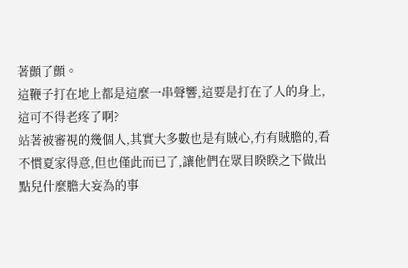著顫了顫。
這鞭子打在地上都是這麼一串聲響,這要是打在了人的身上,這可不得老疼了啊?
站著被審視的幾個人,其實大多數也是有賊心,冇有賊膽的,看不慣夏家得意,但也僅此而已了,讓他們在眾目睽睽之下做出點兒什麼膽大妄為的事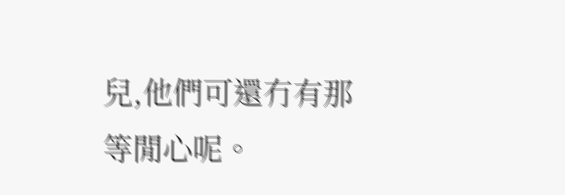兒,他們可還冇有那等閒心呢。